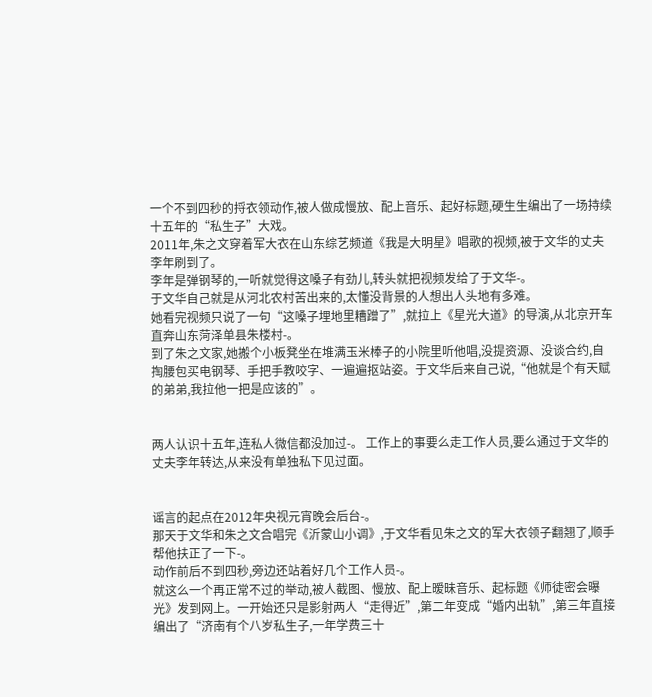一个不到四秒的捋衣领动作,被人做成慢放、配上音乐、起好标题,硬生生编出了一场持续十五年的“私生子”大戏。
2011年,朱之文穿着军大衣在山东综艺频道《我是大明星》唱歌的视频,被于文华的丈夫李年刷到了。
李年是弹钢琴的,一听就觉得这嗓子有劲儿,转头就把视频发给了于文华-。
于文华自己就是从河北农村苦出来的,太懂没背景的人想出人头地有多难。
她看完视频只说了一句“这嗓子埋地里糟蹭了”,就拉上《星光大道》的导演,从北京开车直奔山东菏泽单县朱楼村-。
到了朱之文家,她搬个小板凳坐在堆满玉米棒子的小院里听他唱,没提资源、没谈合约,自掏腰包买电钢琴、手把手教咬字、一遍遍抠站姿。于文华后来自己说,“他就是个有天赋的弟弟,我拉他一把是应该的”。


两人认识十五年,连私人微信都没加过-。 工作上的事要么走工作人员,要么通过于文华的丈夫李年转达,从来没有单独私下见过面。


谣言的起点在2012年央视元宵晚会后台-。
那天于文华和朱之文合唱完《沂蒙山小调》,于文华看见朱之文的军大衣领子翻翘了,顺手帮他扶正了一下-。
动作前后不到四秒,旁边还站着好几个工作人员-。
就这么一个再正常不过的举动,被人截图、慢放、配上暧昧音乐、起标题《师徒密会曝光》发到网上。一开始还只是影射两人“走得近”,第二年变成“婚内出轨”,第三年直接编出了“济南有个八岁私生子,一年学费三十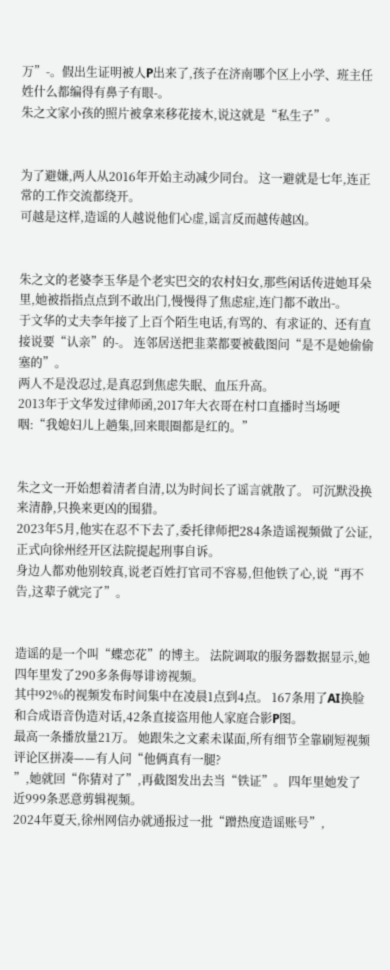万”-。假出生证明被人P出来了,孩子在济南哪个区上小学、班主任姓什么都编得有鼻子有眼-。
朱之文家小孩的照片被拿来移花接木,说这就是“私生子”。


为了避嫌,两人从2016年开始主动减少同台。 这一避就是七年,连正常的工作交流都绕开。
可越是这样,造谣的人越说他们心虚,谣言反而越传越凶。


朱之文的老婆李玉华是个老实巴交的农村妇女,那些闲话传进她耳朵里,她被指指点点到不敢出门,慢慢得了焦虑症,连门都不敢出-。
于文华的丈夫李年接了上百个陌生电话,有骂的、有求证的、还有直接说要“认亲”的-。 连邻居送把韭菜都要被截图问“是不是她偷偷塞的”。
两人不是没忍过,是真忍到焦虑失眠、血压升高。
2013年于文华发过律师函,2017年大衣哥在村口直播时当场哽咽:“我媳妇儿上趟集,回来眼圈都是红的。”


朱之文一开始想着清者自清,以为时间长了谣言就散了。 可沉默没换来清静,只换来更凶的围猎。
2023年5月,他实在忍不下去了,委托律师把284条造谣视频做了公证,正式向徐州经开区法院提起刑事自诉。
身边人都劝他别较真,说老百姓打官司不容易,但他铁了心,说“再不告,这辈子就完了”。


造谣的是一个叫“蝶恋花”的博主。 法院调取的服务器数据显示,她四年里发了290多条侮辱诽谤视频。
其中92%的视频发布时间集中在凌晨1点到4点。 167条用了AI换脸和合成语音伪造对话,42条直接盗用他人家庭合影P图。
最高一条播放量21万。 她跟朱之文素未谋面,所有细节全靠刷短视频评论区拼凑——有人问“他俩真有一腿?
”,她就回“你猜对了”,再截图发出去当“铁证”。 四年里她发了近999条恶意剪辑视频。
2024年夏天,徐州网信办就通报过一批“蹭热度造谣账号”,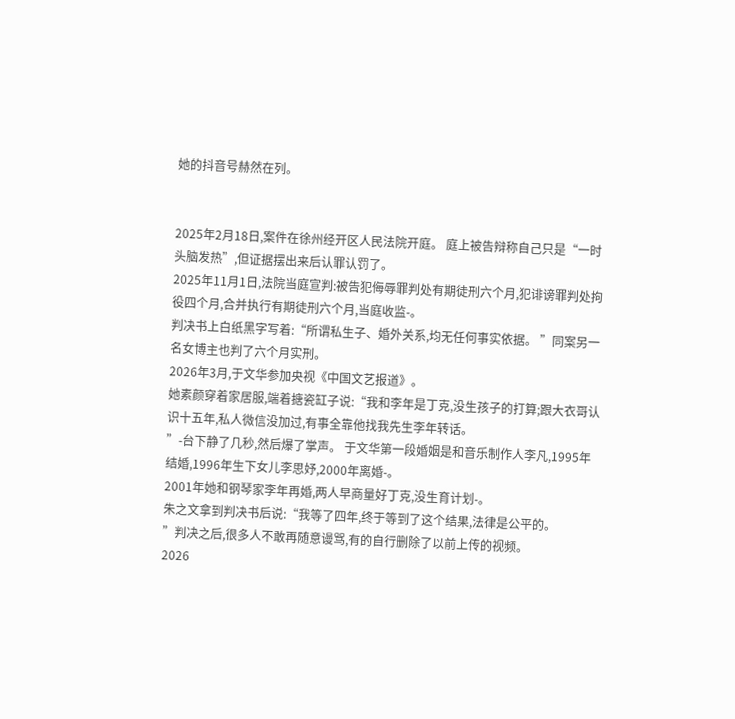她的抖音号赫然在列。


2025年2月18日,案件在徐州经开区人民法院开庭。 庭上被告辩称自己只是“一时头脑发热”,但证据摆出来后认罪认罚了。
2025年11月1日,法院当庭宣判:被告犯侮辱罪判处有期徒刑六个月,犯诽谤罪判处拘役四个月,合并执行有期徒刑六个月,当庭收监-。
判决书上白纸黑字写着:“所谓私生子、婚外关系,均无任何事实依据。 ”同案另一名女博主也判了六个月实刑。
2026年3月,于文华参加央视《中国文艺报道》。
她素颜穿着家居服,端着搪瓷缸子说:“我和李年是丁克,没生孩子的打算;跟大衣哥认识十五年,私人微信没加过,有事全靠他找我先生李年转话。
”-台下静了几秒,然后爆了掌声。 于文华第一段婚姻是和音乐制作人李凡,1995年结婚,1996年生下女儿李思妤,2000年离婚-。
2001年她和钢琴家李年再婚,两人早商量好丁克,没生育计划-。
朱之文拿到判决书后说:“我等了四年,终于等到了这个结果,法律是公平的。
”判决之后,很多人不敢再随意谩骂,有的自行删除了以前上传的视频。
2026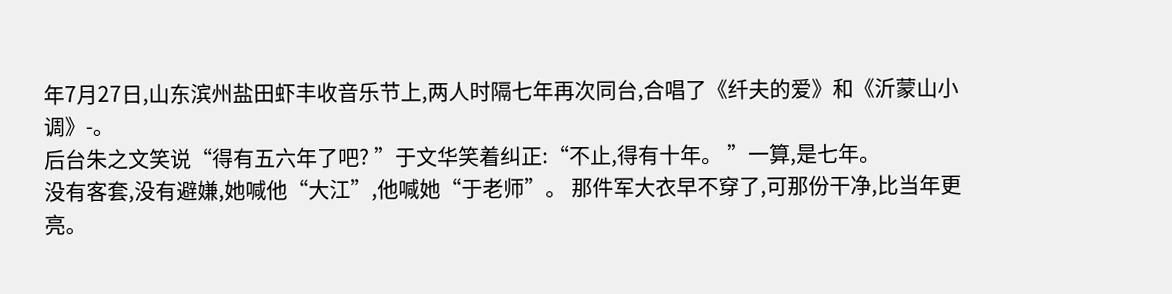年7月27日,山东滨州盐田虾丰收音乐节上,两人时隔七年再次同台,合唱了《纤夫的爱》和《沂蒙山小调》-。
后台朱之文笑说“得有五六年了吧? ”于文华笑着纠正:“不止,得有十年。 ”一算,是七年。
没有客套,没有避嫌,她喊他“大江”,他喊她“于老师”。 那件军大衣早不穿了,可那份干净,比当年更亮。